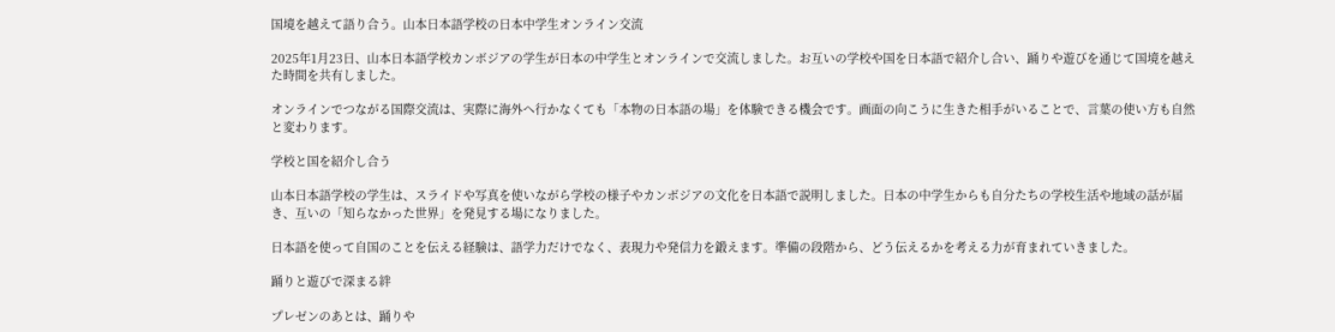国境を越えて語り合う。山本日本語学校の日本中学生オンライン交流

2025年1月23日、山本日本語学校カンボジアの学生が日本の中学生とオンラインで交流しました。お互いの学校や国を日本語で紹介し合い、踊りや遊びを通じて国境を越えた時間を共有しました。

オンラインでつながる国際交流は、実際に海外へ行かなくても「本物の日本語の場」を体験できる機会です。画面の向こうに生きた相手がいることで、言葉の使い方も自然と変わります。

学校と国を紹介し合う

山本日本語学校の学生は、スライドや写真を使いながら学校の様子やカンボジアの文化を日本語で説明しました。日本の中学生からも自分たちの学校生活や地域の話が届き、互いの「知らなかった世界」を発見する場になりました。

日本語を使って自国のことを伝える経験は、語学力だけでなく、表現力や発信力を鍛えます。準備の段階から、どう伝えるかを考える力が育まれていきました。

踊りと遊びで深まる絆

プレゼンのあとは、踊りや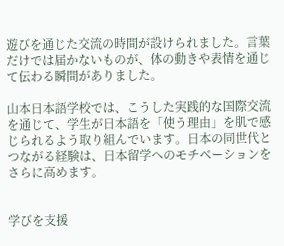遊びを通じた交流の時間が設けられました。言葉だけでは届かないものが、体の動きや表情を通じて伝わる瞬間がありました。

山本日本語学校では、こうした実践的な国際交流を通じて、学生が日本語を「使う理由」を肌で感じられるよう取り組んでいます。日本の同世代とつながる経験は、日本留学へのモチベーションをさらに高めます。


学びを支援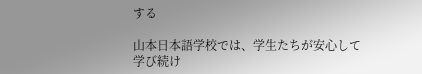する

山本日本語学校では、学生たちが安心して学び続け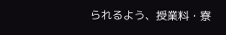られるよう、授業料・寮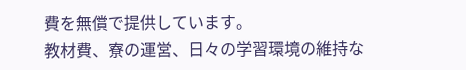費を無償で提供しています。
教材費、寮の運営、日々の学習環境の維持な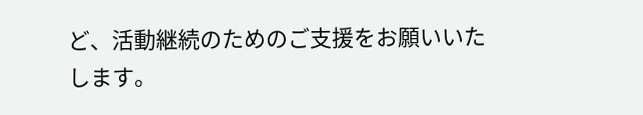ど、活動継続のためのご支援をお願いいたします。